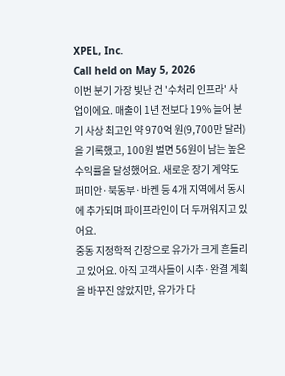XPEL, Inc.
Call held on May 5, 2026
이번 분기 가장 빛난 건 '수처리 인프라' 사업이에요. 매출이 1년 전보다 19% 늘어 분기 사상 최고인 약 970억 원(9,700만 달러)을 기록했고, 100원 벌면 56원이 남는 높은 수익률을 달성했어요. 새로운 장기 계약도 퍼미안·북동부·바켄 등 4개 지역에서 동시에 추가되며 파이프라인이 더 두꺼워지고 있어요.
중동 지정학적 긴장으로 유가가 크게 흔들리고 있어요. 아직 고객사들이 시추·완결 계획을 바꾸진 않았지만, 유가가 다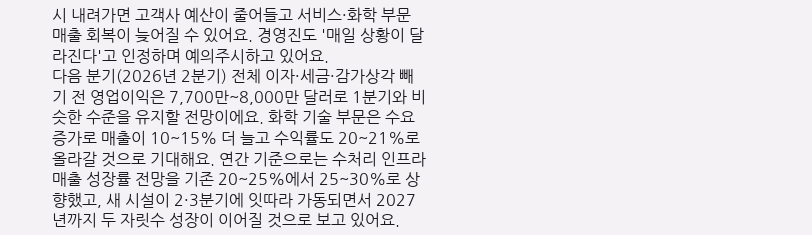시 내려가면 고객사 예산이 줄어들고 서비스·화학 부문 매출 회복이 늦어질 수 있어요. 경영진도 '매일 상황이 달라진다'고 인정하며 예의주시하고 있어요.
다음 분기(2026년 2분기) 전체 이자·세금·감가상각 빼기 전 영업이익은 7,700만~8,000만 달러로 1분기와 비슷한 수준을 유지할 전망이에요. 화학 기술 부문은 수요 증가로 매출이 10~15% 더 늘고 수익률도 20~21%로 올라갈 것으로 기대해요. 연간 기준으로는 수처리 인프라 매출 성장률 전망을 기존 20~25%에서 25~30%로 상향했고, 새 시설이 2·3분기에 잇따라 가동되면서 2027년까지 두 자릿수 성장이 이어질 것으로 보고 있어요.